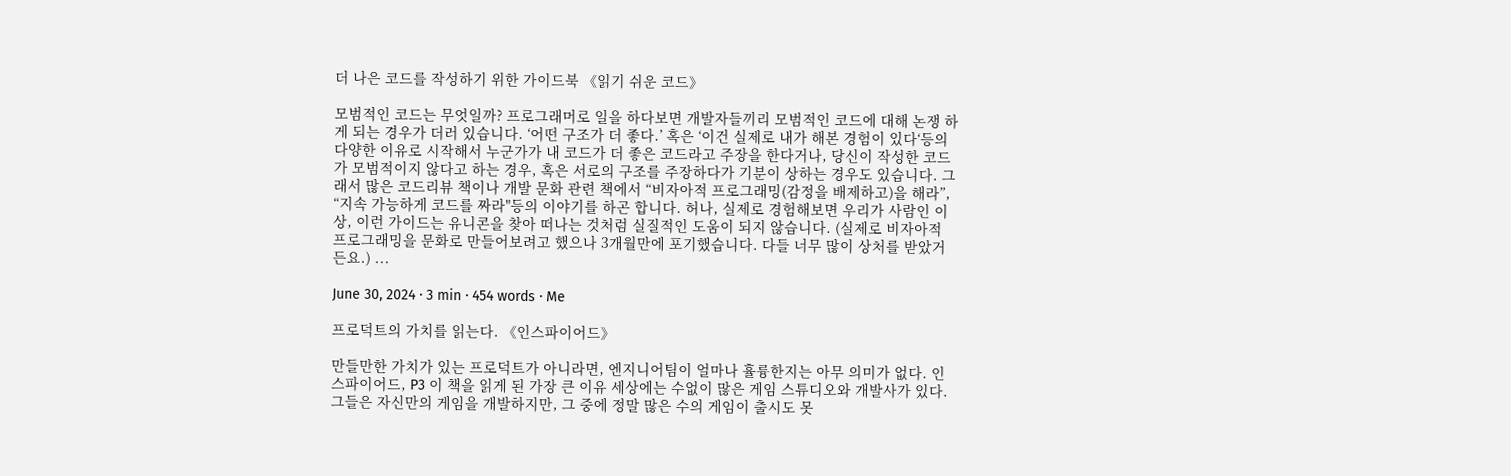더 나은 코드를 작성하기 위한 가이드북 《읽기 쉬운 코드》

모범적인 코드는 무엇일까? 프로그래머로 일을 하다보면 개발자들끼리 모범적인 코드에 대해 논쟁 하게 되는 경우가 더러 있습니다. ‘어떤 구조가 더 좋다.’ 혹은 ‘이건 실제로 내가 해본 경험이 있다‘등의 다양한 이유로 시작해서 누군가가 내 코드가 더 좋은 코드라고 주장을 한다거나, 당신이 작성한 코드가 모범적이지 않다고 하는 경우, 혹은 서로의 구조를 주장하다가 기분이 상하는 경우도 있습니다. 그래서 많은 코드리뷰 책이나 개발 문화 관련 책에서 “비자아적 프로그래밍(감정을 배제하고)을 해라”, “지속 가능하게 코드를 짜라"등의 이야기를 하곤 합니다. 허나, 실제로 경험해보면 우리가 사람인 이상, 이런 가이드는 유니콘을 찾아 떠나는 것처럼 실질적인 도움이 되지 않습니다. (실제로 비자아적 프로그래밍을 문화로 만들어보려고 했으나 3개월만에 포기했습니다. 다들 너무 많이 상처를 받았거든요.) ...

June 30, 2024 · 3 min · 454 words · Me

프로덕트의 가치를 읽는다. 《인스파이어드》

만들만한 가치가 있는 프로덕트가 아니라면, 엔지니어팀이 얼마나 휼륭한지는 아무 의미가 없다. 인스파이어드, P3 이 책을 읽게 된 가장 큰 이유 세상에는 수없이 많은 게임 스튜디오와 개발사가 있다. 그들은 자신만의 게임을 개발하지만, 그 중에 정말 많은 수의 게임이 출시도 못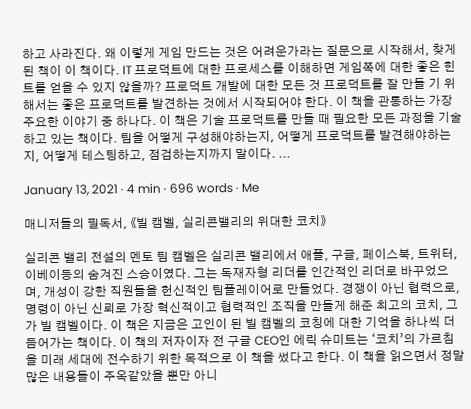하고 사라진다. 왜 이렇게 게임 만드는 것은 어려운가라는 질문으로 시작해서, 찾게 된 책이 이 책이다. IT 프로덕트에 대한 프로세스를 이해하면 게임쪽에 대한 좋은 힌트를 얻을 수 있지 않을까? 프로덕트 개발에 대한 모든 것 프로덕트를 잘 만들 기 위해서는 좋은 프로덕트를 발견하는 것에서 시작되어야 한다. 이 책을 관통하는 가장 주요한 이야기 중 하나다. 이 책은 기술 프로덕트를 만들 때 필요한 모든 과정을 기술하고 있는 책이다. 팀을 어떻게 구성해야하는지, 어떻게 프로덕트를 발견해야하는지, 어떻게 테스팅하고, 점검하는지까지 말이다. ...

January 13, 2021 · 4 min · 696 words · Me

매니저들의 필독서, 《빌 캠벨, 실리콘밸리의 위대한 코치》

실리콘 밸리 전설의 멘토 팀 캠벨은 실리콘 밸리에서 애플, 구글, 페이스북, 트위터, 이베이등의 숨겨진 스승이였다. 그는 독재자형 리더를 인간적인 리더로 바꾸었으며, 개성이 강한 직원들을 헌신적인 팀플레이어로 만들었다. 경쟁이 아닌 협력으로, 명령이 아닌 신뢰로 가장 혁신적이고 협력적인 조직을 만들게 해준 최고의 코치, 그가 빌 캠벨이다. 이 책은 지금은 고인이 된 빌 캠벨의 코칭에 대한 기억을 하나씩 더듬어가는 책이다. 이 책의 저자이자 전 구글 CEO인 에릭 슈미트는 ‘코치’의 가르침을 미래 세대에 전수하기 위한 목적으로 이 책을 썼다고 한다. 이 책을 읽으면서 정말 많은 내용들이 주옥같았을 뿐만 아니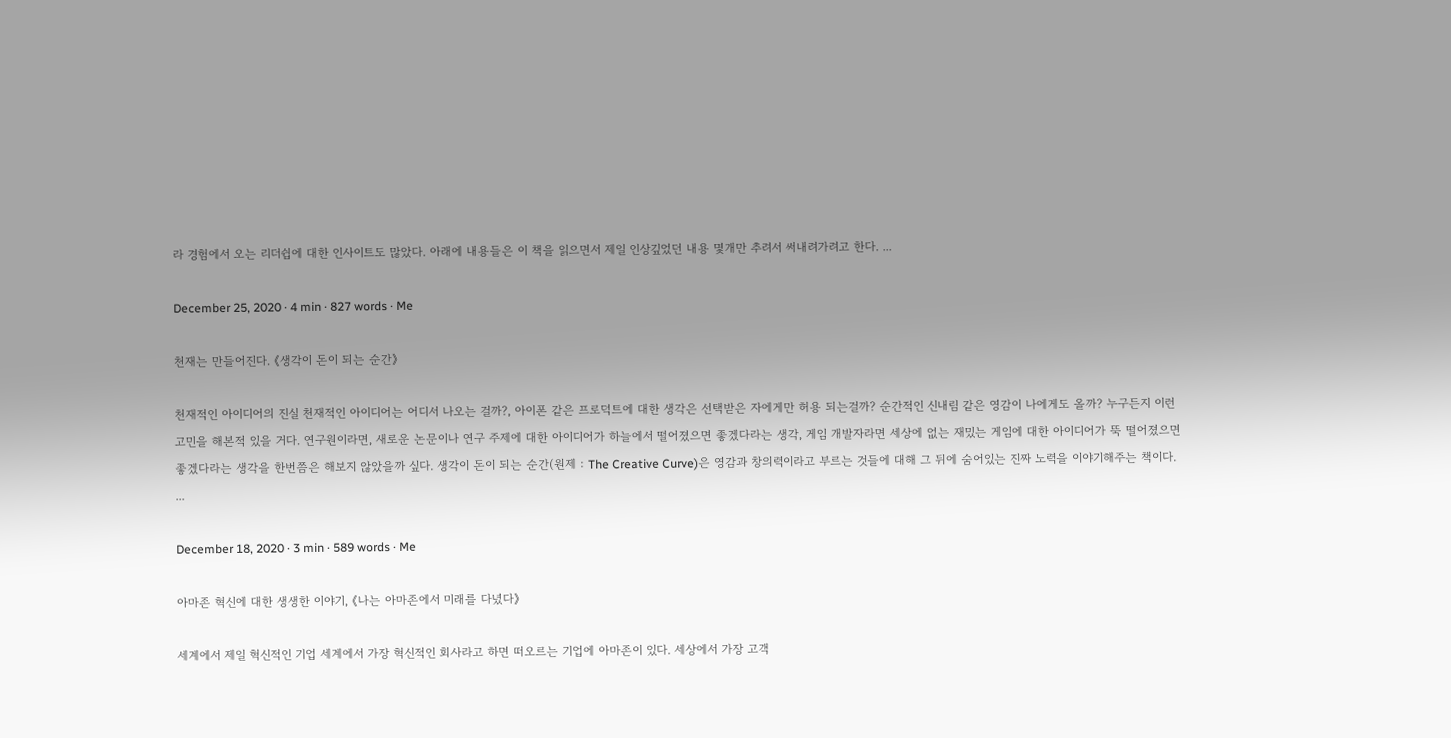라 경험에서 오는 리더쉽에 대한 인사이트도 많았다. 아래에 내용들은 이 책을 읽으면서 제일 인상깊었던 내용 몇개만 추려서 써내려가려고 한다. ...

December 25, 2020 · 4 min · 827 words · Me

천재는 만들어진다. 《생각이 돈이 되는 순간》

천재적인 아이디어의 진실 천재적인 아이디어는 어디서 나오는 걸까?, 아이폰 같은 프로덕트에 대한 생각은 선택받은 자에게만 허용 되는걸까? 순간적인 신내림 같은 영감이 나에게도 올까? 누구든지 이런 고민을 해본적 있을 거다. 연구원이라면, 새로운 논문이나 연구 주제에 대한 아이디어가 하늘에서 떨어졌으면 좋겠다라는 생각, 게임 개발자라면 세상에 없는 재밌는 게임에 대한 아이디어가 뚝 떨어졌으면 좋겠다라는 생각을 한번쯤은 해보지 않았을까 싶다. 생각이 돈이 되는 순간(원제 : The Creative Curve)은 영감과 창의력이라고 부르는 것들에 대해 그 뒤에 숨어있는 진짜 노력을 이야기해주는 책이다. ...

December 18, 2020 · 3 min · 589 words · Me

아마존 혁신에 대한 생생한 이야기, 《나는 아마존에서 미래를 다녔다》

세계에서 제일 혁신적인 기업 세계에서 가장 혁신적인 회사라고 하면 떠오르는 기업에 아마존이 있다. 세상에서 가장 고객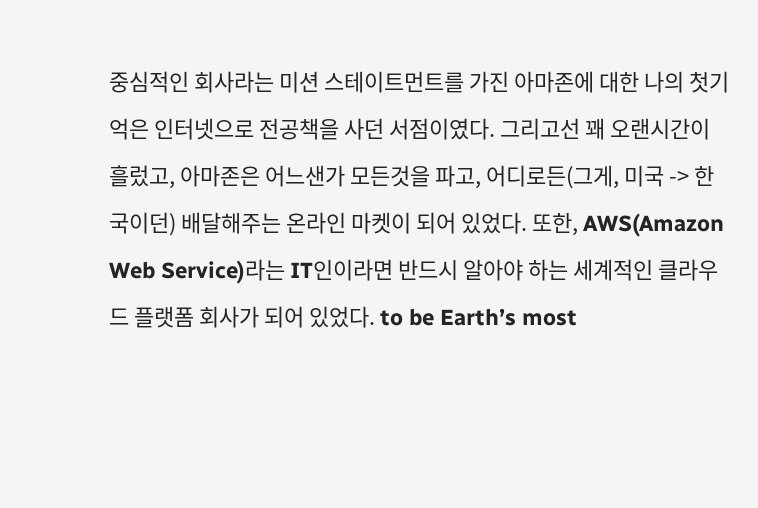중심적인 회사라는 미션 스테이트먼트를 가진 아마존에 대한 나의 첫기억은 인터넷으로 전공책을 사던 서점이였다. 그리고선 꽤 오랜시간이 흘렀고, 아마존은 어느샌가 모든것을 파고, 어디로든(그게, 미국 -> 한국이던) 배달해주는 온라인 마켓이 되어 있었다. 또한, AWS(Amazon Web Service)라는 IT인이라면 반드시 알아야 하는 세계적인 클라우드 플랫폼 회사가 되어 있었다. to be Earth’s most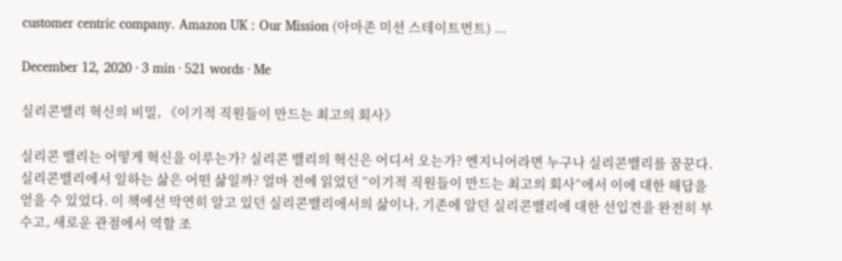customer centric company. Amazon UK : Our Mission (아마존 미션 스테이트먼트) ...

December 12, 2020 · 3 min · 521 words · Me

실리콘밸리 혁신의 비밀, 《이기적 직원들이 만드는 최고의 회사》

실리콘 밸리는 어떻게 혁신을 이루는가? 실리콘 밸리의 혁신은 어디서 오는가? 엔지니어라면 누구나 실리콘밸리를 꿈꾼다. 실리콘밸리에서 일하는 삶은 어떤 삶일까? 얼마 전에 읽었던 “이기적 직원들이 만드는 최고의 회사“에서 이에 대한 해답을 얻을 수 있었다. 이 책에선 막연히 알고 있던 실리콘밸리에서의 삶이나, 기존에 알던 실리콘밸리에 대한 선입견을 완전히 부수고, 새로운 관점에서 역할 조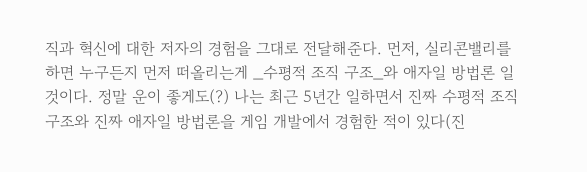직과 혁신에 대한 저자의 경험을 그대로 전달해준다. 먼저, 실리콘밸리를 하면 누구든지 먼저 떠올리는게 _수평적 조직 구조_와 애자일 방법론 일 것이다. 정말 운이 좋게도(?) 나는 최근 5년간 일하면서 진짜 수평적 조직 구조와 진짜 애자일 방법론을 게임 개발에서 경험한 적이 있다(진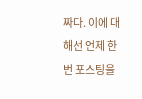짜다. 이에 대해선 언제 한번 포스팅을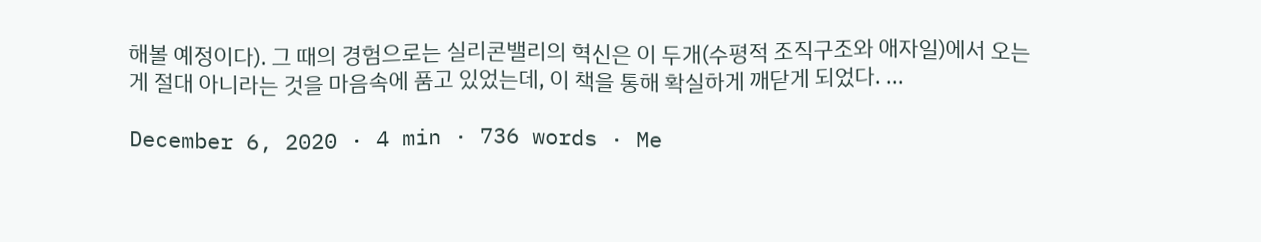해볼 예정이다). 그 때의 경험으로는 실리콘밸리의 혁신은 이 두개(수평적 조직구조와 애자일)에서 오는게 절대 아니라는 것을 마음속에 품고 있었는데, 이 책을 통해 확실하게 깨닫게 되었다. ...

December 6, 2020 · 4 min · 736 words · Me